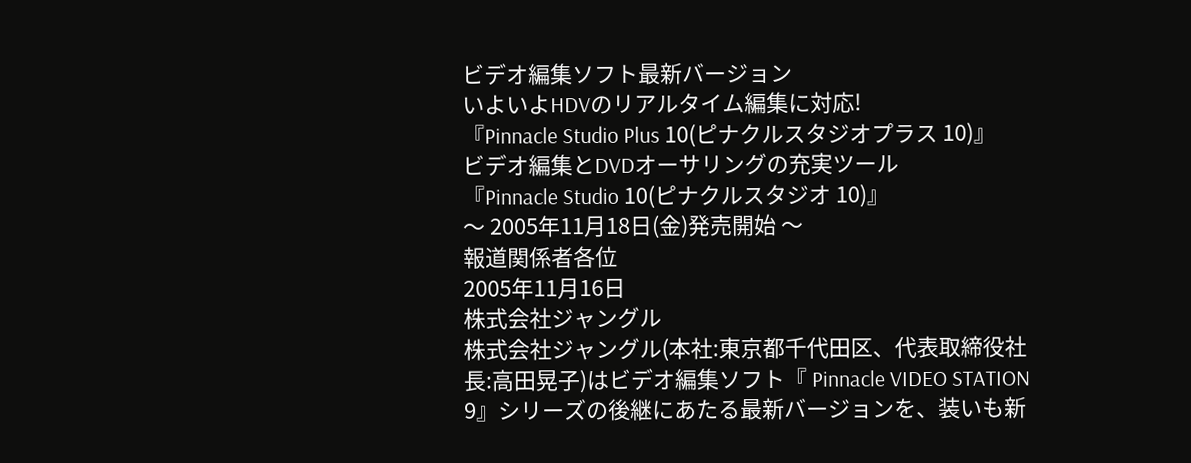ビデオ編集ソフト最新バージョン
いよいよHDVのリアルタイム編集に対応!
『Pinnacle Studio Plus 10(ピナクルスタジオプラス 10)』
ビデオ編集とDVDオーサリングの充実ツール
『Pinnacle Studio 10(ピナクルスタジオ 10)』
〜 2005年11月18日(金)発売開始 〜
報道関係者各位
2005年11月16日
株式会社ジャングル
株式会社ジャングル(本社:東京都千代田区、代表取締役社長:高田晃子)はビデオ編集ソフト『 Pinnacle VIDEO STATION 9』シリーズの後継にあたる最新バージョンを、装いも新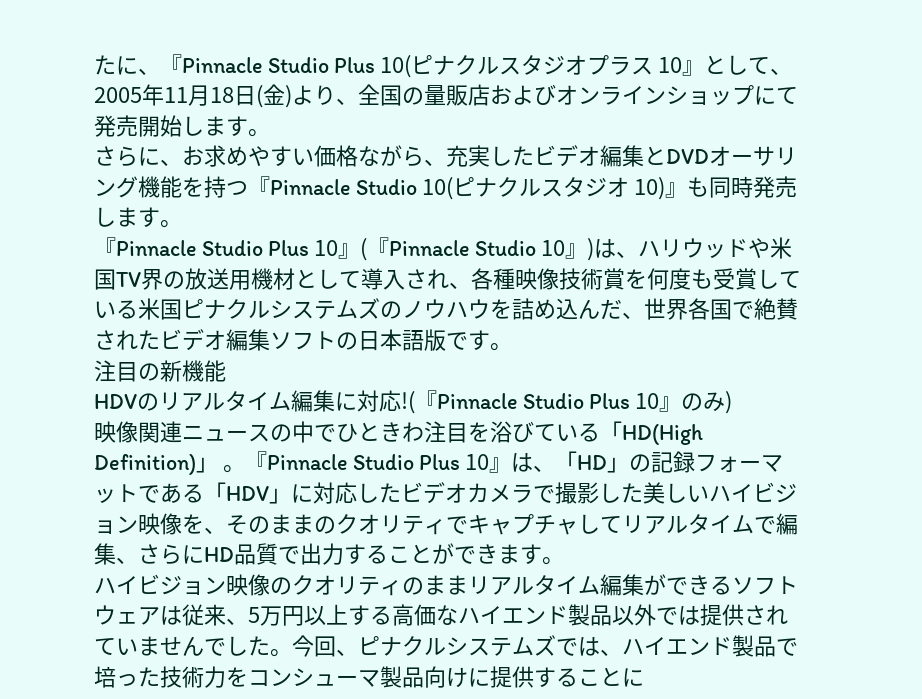たに、『Pinnacle Studio Plus 10(ピナクルスタジオプラス 10』として、2005年11月18日(金)より、全国の量販店およびオンラインショップにて発売開始します。
さらに、お求めやすい価格ながら、充実したビデオ編集とDVDオーサリング機能を持つ『Pinnacle Studio 10(ピナクルスタジオ 10)』も同時発売します。
『Pinnacle Studio Plus 10』(『Pinnacle Studio 10』)は、ハリウッドや米国TV界の放送用機材として導入され、各種映像技術賞を何度も受賞している米国ピナクルシステムズのノウハウを詰め込んだ、世界各国で絶賛されたビデオ編集ソフトの日本語版です。
注目の新機能
HDVのリアルタイム編集に対応!(『Pinnacle Studio Plus 10』のみ)
映像関連ニュースの中でひときわ注目を浴びている「HD(High Definition)」 。『Pinnacle Studio Plus 10』は、「HD」の記録フォーマットである「HDV」に対応したビデオカメラで撮影した美しいハイビジョン映像を、そのままのクオリティでキャプチャしてリアルタイムで編集、さらにHD品質で出力することができます。
ハイビジョン映像のクオリティのままリアルタイム編集ができるソフトウェアは従来、5万円以上する高価なハイエンド製品以外では提供されていませんでした。今回、ピナクルシステムズでは、ハイエンド製品で培った技術力をコンシューマ製品向けに提供することに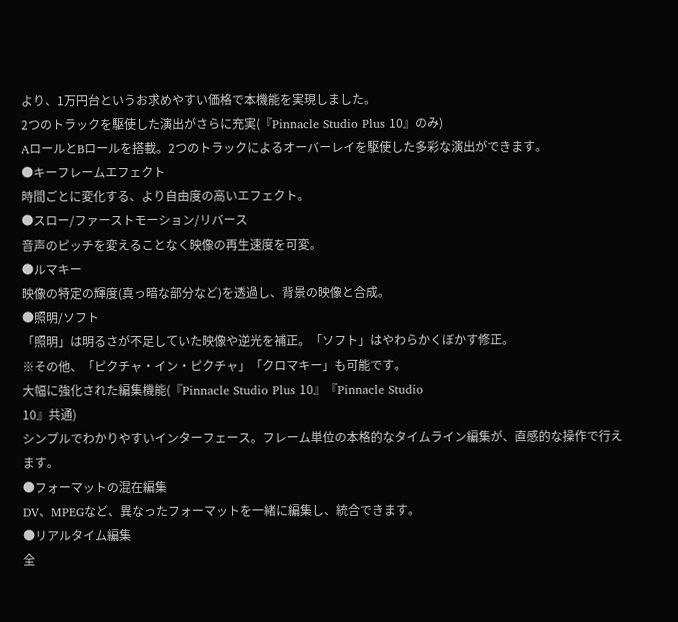より、1万円台というお求めやすい価格で本機能を実現しました。
2つのトラックを駆使した演出がさらに充実(『Pinnacle Studio Plus 10』のみ)
AロールとBロールを搭載。2つのトラックによるオーバーレイを駆使した多彩な演出ができます。
●キーフレームエフェクト
時間ごとに変化する、より自由度の高いエフェクト。
●スロー/ファーストモーション/リバース
音声のピッチを変えることなく映像の再生速度を可変。
●ルマキー
映像の特定の輝度(真っ暗な部分など)を透過し、背景の映像と合成。
●照明/ソフト
「照明」は明るさが不足していた映像や逆光を補正。「ソフト」はやわらかくぼかす修正。
※その他、「ピクチャ・イン・ピクチャ」「クロマキー」も可能です。
大幅に強化された編集機能(『Pinnacle Studio Plus 10』『Pinnacle Studio
10』共通)
シンプルでわかりやすいインターフェース。フレーム単位の本格的なタイムライン編集が、直感的な操作で行えます。
●フォーマットの混在編集
DV、MPEGなど、異なったフォーマットを一緒に編集し、統合できます。
●リアルタイム編集
全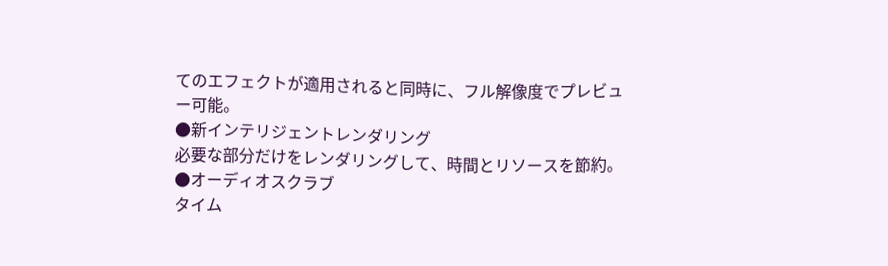てのエフェクトが適用されると同時に、フル解像度でプレビュー可能。
●新インテリジェントレンダリング
必要な部分だけをレンダリングして、時間とリソースを節約。
●オーディオスクラブ
タイム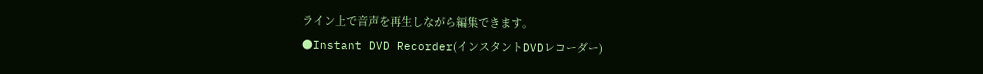ライン上で音声を再生しながら編集できます。
●Instant DVD Recorder(インスタントDVDレコーダー)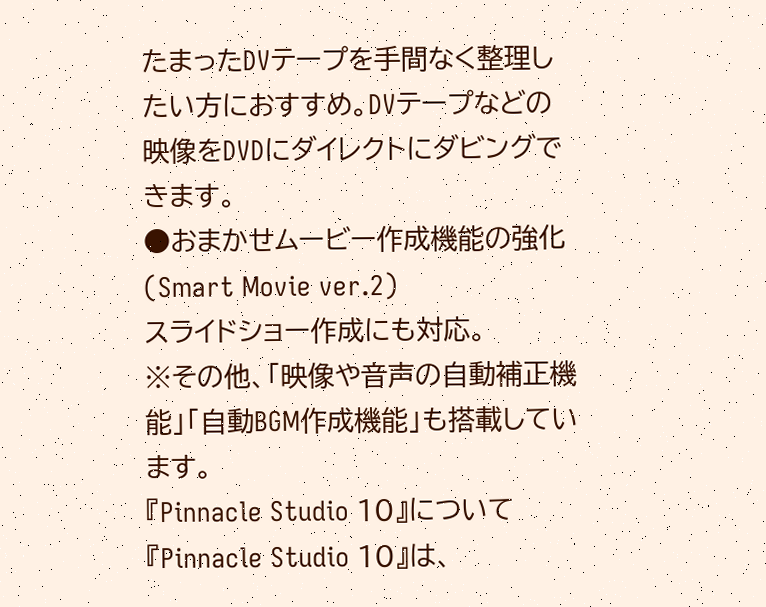たまったDVテープを手間なく整理したい方におすすめ。DVテープなどの映像をDVDにダイレクトにダビングできます。
●おまかせムービー作成機能の強化(Smart Movie ver.2)
スライドショー作成にも対応。
※その他、「映像や音声の自動補正機能」「自動BGM作成機能」も搭載しています。
『Pinnacle Studio 10』について
『Pinnacle Studio 10』は、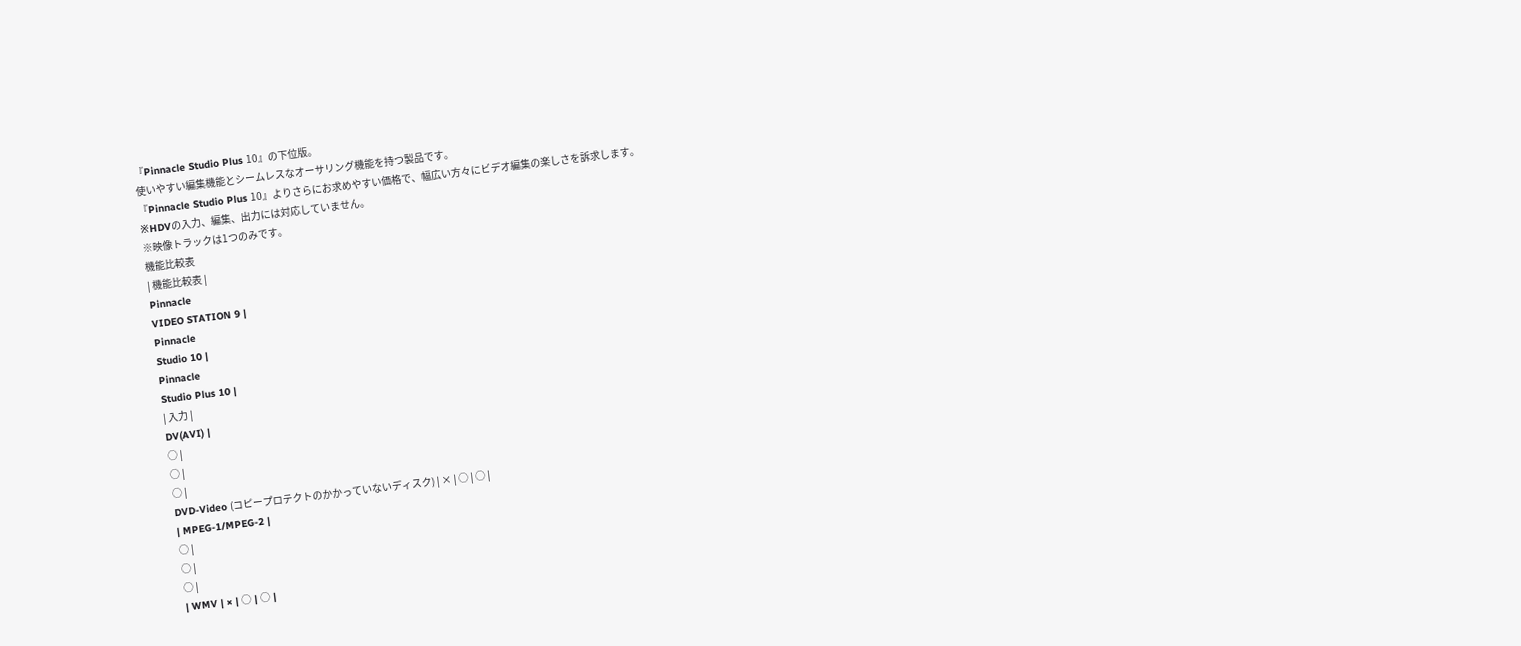『Pinnacle Studio Plus 10』の下位版。
使いやすい編集機能とシームレスなオーサリング機能を持つ製品です。
『Pinnacle Studio Plus 10』よりさらにお求めやすい価格で、幅広い方々にビデオ編集の楽しさを訴求します。
※HDVの入力、編集、出力には対応していません。
※映像トラックは1つのみです。
機能比較表
| 機能比較表 |
Pinnacle
VIDEO STATION 9 |
Pinnacle
Studio 10 |
Pinnacle
Studio Plus 10 |
| 入力 |
DV(AVI) |
○ |
○ |
○ |
DVD-Video (コピープロテクトのかかっていないディスク) | × | ○ | ○ |
| MPEG-1/MPEG-2 |
○ |
○ |
○ |
| WMV | × | ○ | ○ |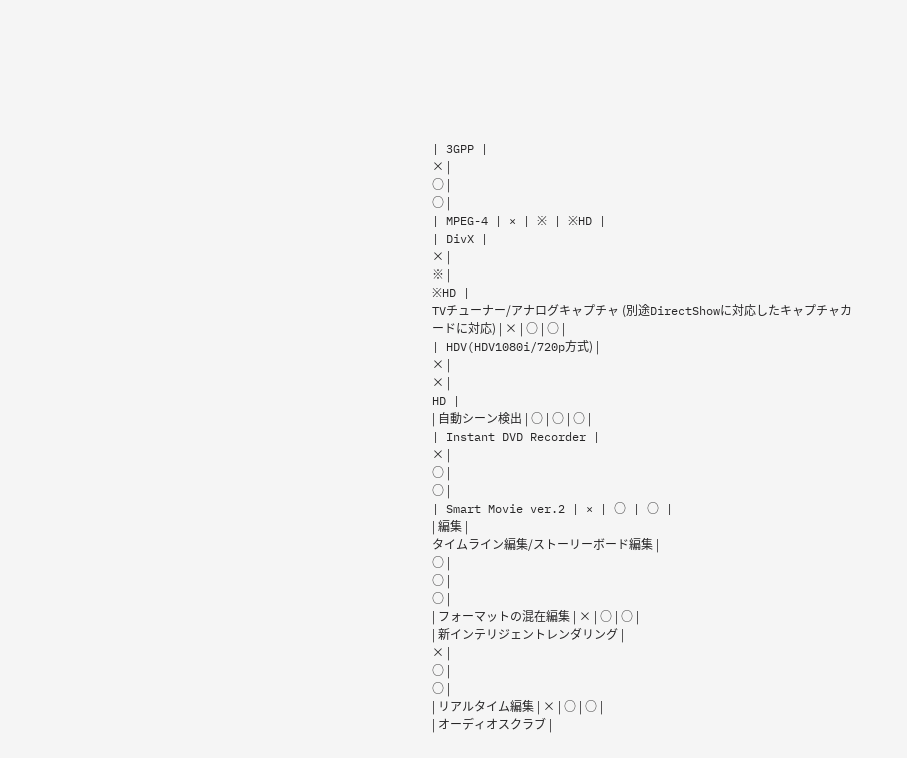| 3GPP |
× |
○ |
○ |
| MPEG-4 | × | ※ | ※HD |
| DivX |
× |
※ |
※HD |
TVチューナー/アナログキャプチャ (別途DirectShowに対応したキャプチャカードに対応) | × | ○ | ○ |
| HDV(HDV1080i/720p方式) |
× |
× |
HD |
| 自動シーン検出 | ○ | ○ | ○ |
| Instant DVD Recorder |
× |
○ |
○ |
| Smart Movie ver.2 | × | ○ | ○ |
| 編集 |
タイムライン編集/ストーリーボード編集 |
○ |
○ |
○ |
| フォーマットの混在編集 | × | ○ | ○ |
| 新インテリジェントレンダリング |
× |
○ |
○ |
| リアルタイム編集 | × | ○ | ○ |
| オーディオスクラブ |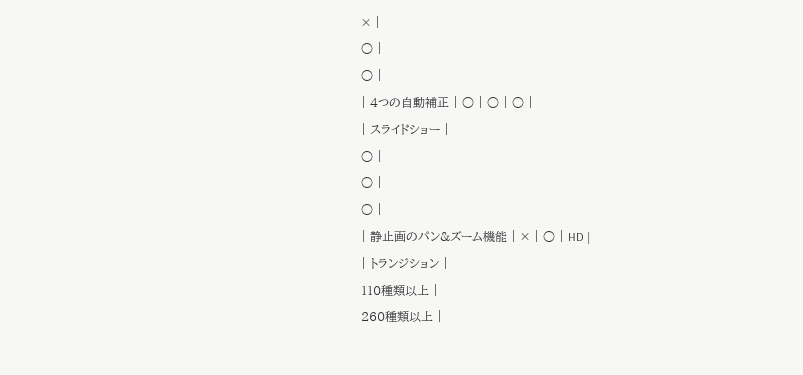× |
○ |
○ |
| 4つの自動補正 | ○ | ○ | ○ |
| スライドショー |
○ |
○ |
○ |
| 静止画のパン&ズーム機能 | × | ○ | HD |
| トランジション |
110種類以上 |
260種類以上 |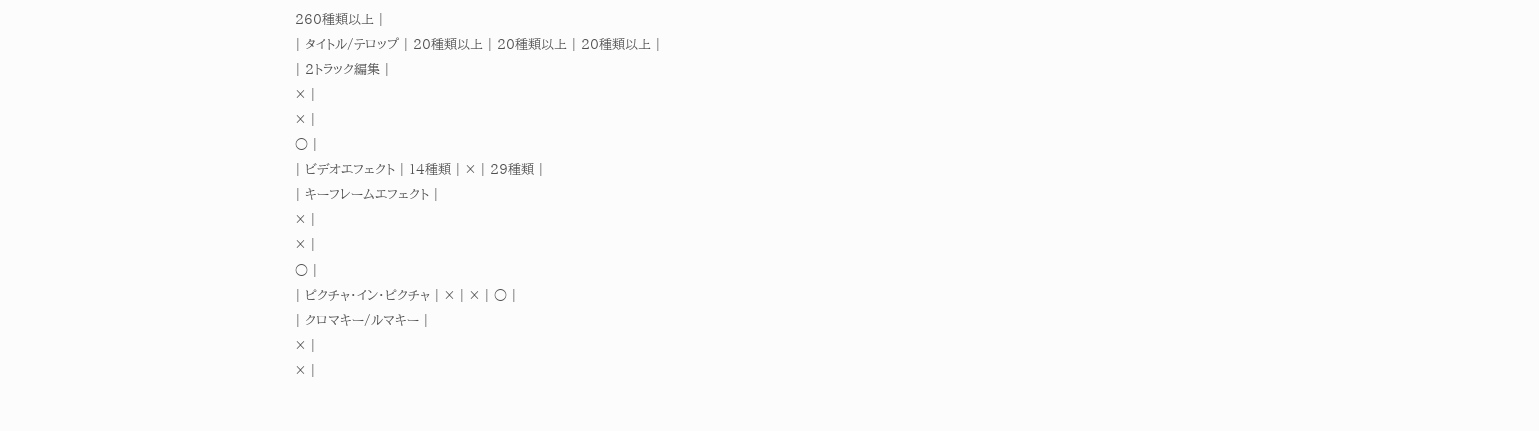260種類以上 |
| タイトル/テロップ | 20種類以上 | 20種類以上 | 20種類以上 |
| 2トラック編集 |
× |
× |
○ |
| ビデオエフェクト | 14種類 | × | 29種類 |
| キーフレームエフェクト |
× |
× |
○ |
| ピクチャ・イン・ピクチャ | × | × | ○ |
| クロマキー/ルマキー |
× |
× |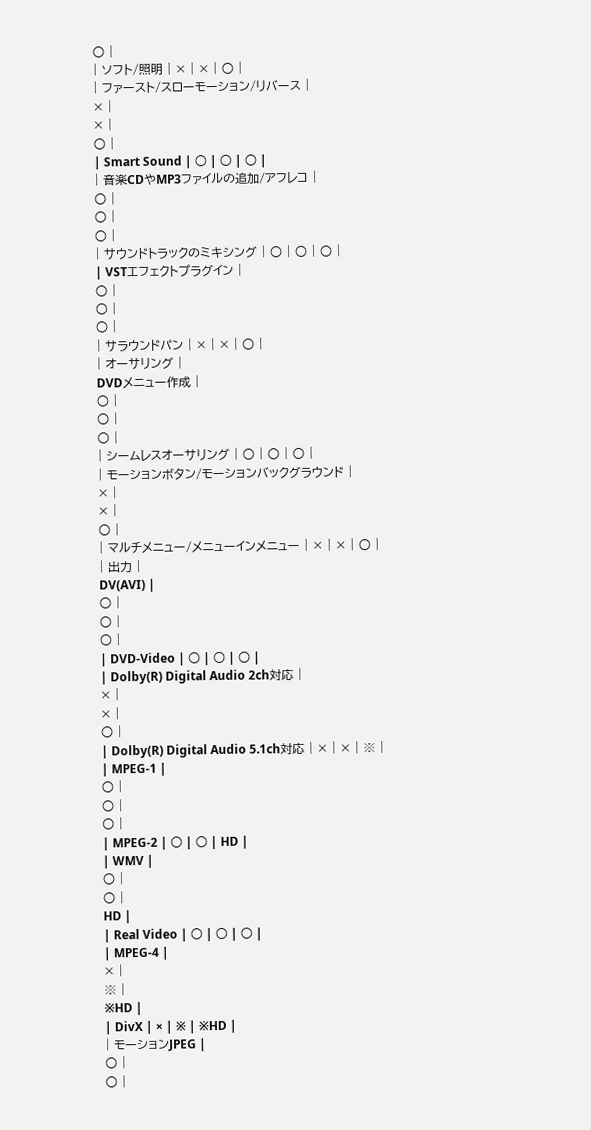○ |
| ソフト/照明 | × | × | ○ |
| ファースト/スローモーション/リバース |
× |
× |
○ |
| Smart Sound | ○ | ○ | ○ |
| 音楽CDやMP3ファイルの追加/アフレコ |
○ |
○ |
○ |
| サウンドトラックのミキシング | ○ | ○ | ○ |
| VSTエフェクトプラグイン |
○ |
○ |
○ |
| サラウンドパン | × | × | ○ |
| オーサリング |
DVDメニュー作成 |
○ |
○ |
○ |
| シームレスオーサリング | ○ | ○ | ○ |
| モーションボタン/モーションバックグラウンド |
× |
× |
○ |
| マルチメニュー/メニューインメニュー | × | × | ○ |
| 出力 |
DV(AVI) |
○ |
○ |
○ |
| DVD-Video | ○ | ○ | ○ |
| Dolby(R) Digital Audio 2ch対応 |
× |
× |
○ |
| Dolby(R) Digital Audio 5.1ch対応 | × | × | ※ |
| MPEG-1 |
○ |
○ |
○ |
| MPEG-2 | ○ | ○ | HD |
| WMV |
○ |
○ |
HD |
| Real Video | ○ | ○ | ○ |
| MPEG-4 |
× |
※ |
※HD |
| DivX | × | ※ | ※HD |
| モーションJPEG |
○ |
○ |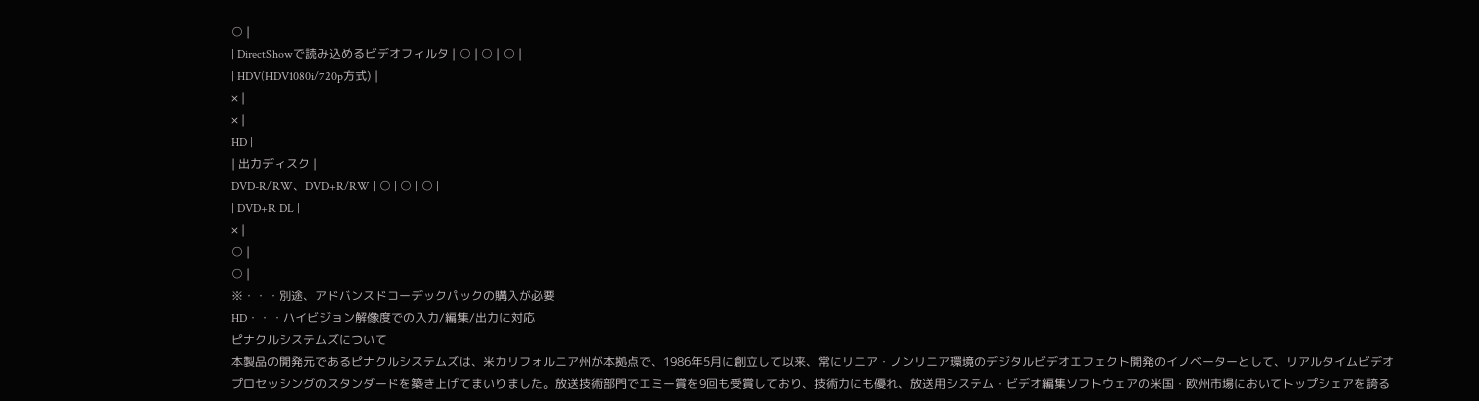○ |
| DirectShowで読み込めるビデオフィルタ | ○ | ○ | ○ |
| HDV(HDV1080i/720p方式) |
× |
× |
HD |
| 出力ディスク |
DVD-R/RW、DVD+R/RW | ○ | ○ | ○ |
| DVD+R DL |
× |
○ |
○ |
※・・・別途、アドバンスドコーデックパックの購入が必要
HD・・・ハイビジョン解像度での入力/編集/出力に対応
ピナクルシステムズについて
本製品の開発元であるピナクルシステムズは、米カリフォルニア州が本拠点で、1986年5月に創立して以来、常にリニア・ノンリニア環境のデジタルビデオエフェクト開発のイノベーターとして、リアルタイムビデオプロセッシングのスタンダードを築き上げてまいりました。放送技術部門でエミー賞を9回も受賞しており、技術力にも優れ、放送用システム・ビデオ編集ソフトウェアの米国・欧州市場においてトップシェアを誇る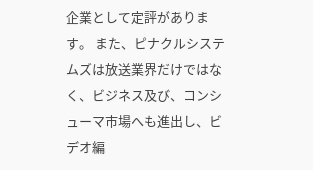企業として定評があります。 また、ピナクルシステムズは放送業界だけではなく、ビジネス及び、コンシューマ市場へも進出し、ビデオ編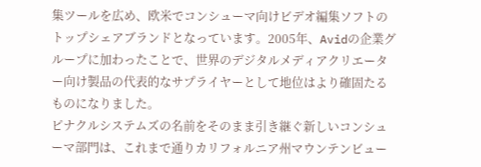集ツールを広め、欧米でコンシューマ向けビデオ編集ソフトのトップシェアブランドとなっています。2005年、Avidの企業グループに加わったことで、世界のデジタルメディアクリエーター向け製品の代表的なサプライヤーとして地位はより確固たるものになりました。
ピナクルシステムズの名前をそのまま引き継ぐ新しいコンシューマ部門は、これまで通りカリフォルニア州マウンテンビュー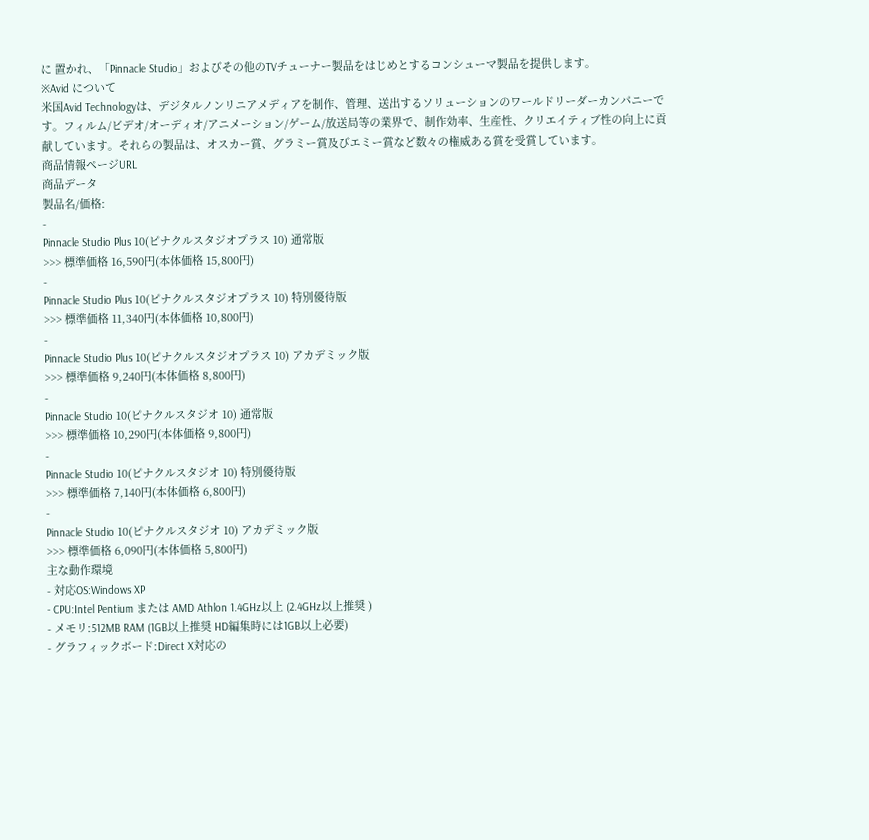に 置かれ、「Pinnacle Studio」およびその他のTVチューナー製品をはじめとするコンシューマ製品を提供します。
※Avid について
米国Avid Technologyは、デジタルノンリニアメディアを制作、管理、送出するソリューションのワールドリーダーカンパニーです。フィルム/ビデオ/オーディオ/アニメーション/ゲーム/放送局等の業界で、制作効率、生産性、クリエイティブ性の向上に貢献しています。それらの製品は、オスカー賞、グラミー賞及びエミー賞など数々の権威ある賞を受賞しています。
商品情報ページURL
商品データ
製品名/価格:
-
Pinnacle Studio Plus 10(ピナクルスタジオプラス 10) 通常版
>>> 標準価格 16,590円(本体価格 15,800円)
-
Pinnacle Studio Plus 10(ピナクルスタジオプラス 10) 特別優待版
>>> 標準価格 11,340円(本体価格 10,800円)
-
Pinnacle Studio Plus 10(ピナクルスタジオプラス 10) アカデミック版
>>> 標準価格 9,240円(本体価格 8,800円)
-
Pinnacle Studio 10(ピナクルスタジオ 10) 通常版
>>> 標準価格 10,290円(本体価格 9,800円)
-
Pinnacle Studio 10(ピナクルスタジオ 10) 特別優待版
>>> 標準価格 7,140円(本体価格 6,800円)
-
Pinnacle Studio 10(ピナクルスタジオ 10) アカデミック版
>>> 標準価格 6,090円(本体価格 5,800円)
主な動作環境
- 対応OS:Windows XP
- CPU:Intel Pentium または AMD Athlon 1.4GHz以上 (2.4GHz以上推奨 )
- メモリ:512MB RAM (1GB以上推奨 HD編集時には1GB以上必要)
- グラフィックボード:Direct X対応の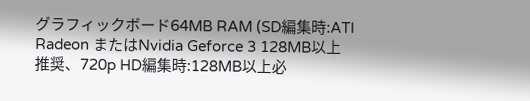グラフィックボード64MB RAM (SD編集時:ATI Radeon またはNvidia Geforce 3 128MB以上推奨、720p HD編集時:128MB以上必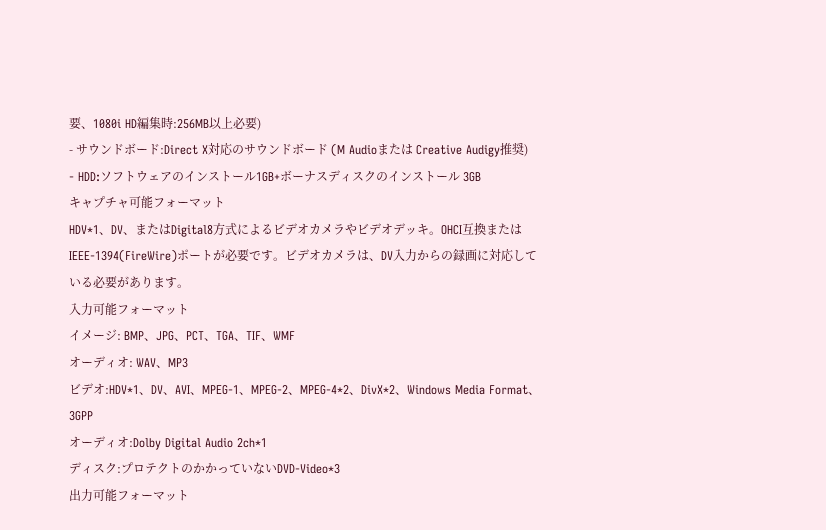要、1080i HD編集時:256MB以上必要)
- サウンドボード:Direct X対応のサウンドボード (M Audioまたは Creative Audigy推奨)
- HDD:ソフトウェアのインストール1GB+ボーナスディスクのインストール 3GB
キャプチャ可能フォーマット
HDV*1、DV、またはDigital8方式によるビデオカメラやビデオデッキ。OHCI互換またはIEEE-1394(FireWire)ポートが必要です。ビデオカメラは、DV入力からの録画に対応している必要があります。
入力可能フォーマット
イメージ: BMP、JPG、PCT、TGA、TIF、WMF
オーディオ: WAV、MP3
ビデオ:HDV*1、DV、AVI、MPEG-1、MPEG-2、MPEG-4*2、DivX*2、Windows Media Format、3GPP
オーディオ:Dolby Digital Audio 2ch*1
ディスク:プロテクトのかかっていないDVD-Video*3
出力可能フォーマット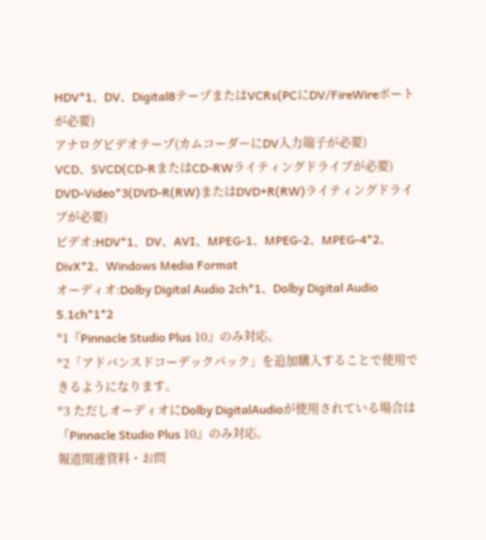HDV*1、DV、Digital8テープまたはVCRs(PCにDV/FireWireポートが必要)
アナログビデオテープ(カムコーダーにDV入力端子が必要)
VCD、SVCD(CD-RまたはCD-RWライティングドライブが必要)
DVD-Video*3(DVD-R(RW)またはDVD+R(RW)ライティングドライブが必要)
ビデオ:HDV*1、DV、AVI、MPEG-1、MPEG-2、MPEG-4*2、DivX*2、Windows Media Format
オーディオ:Dolby Digital Audio 2ch*1、Dolby Digital Audio 5.1ch*1*2
*1『Pinnacle Studio Plus 10』のみ対応。
*2「アドバンスドコーデックパック」を追加購入することで使用できるようになります。
*3 ただしオーディオにDolby DigitalAudioが使用されている場合は『Pinnacle Studio Plus 10』のみ対応。
報道関連資料・お問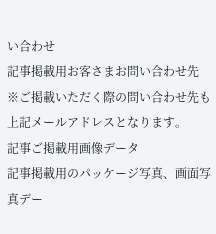い合わせ
記事掲載用お客さまお問い合わせ先
※ご掲載いただく際の問い合わせ先も上記メールアドレスとなります。
記事ご掲載用画像データ
記事掲載用のパッケージ写真、画面写真デー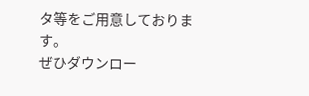タ等をご用意しております。
ぜひダウンロー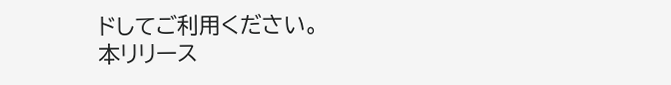ドしてご利用ください。
本リリース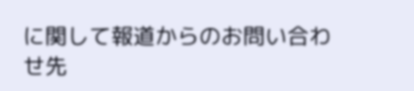に関して報道からのお問い合わせ先